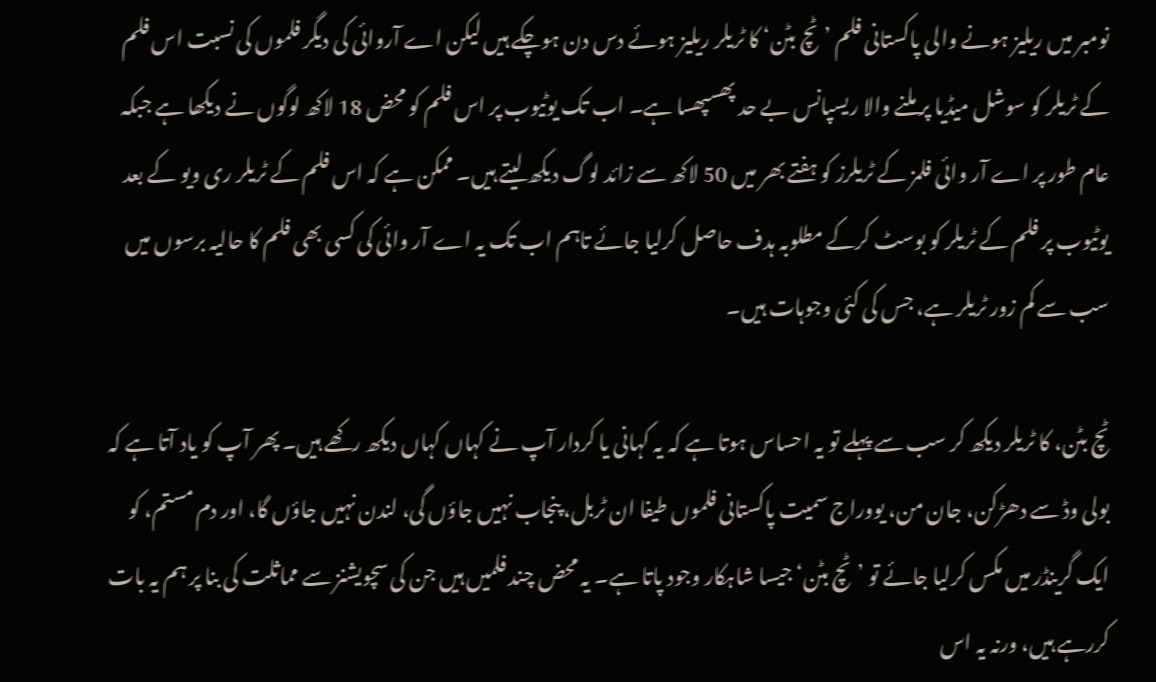نومبر میں ریلیز ہونے والی پاکستانی فلم ’ٹچ بٹن‘ کا ٹریلر ریلیز ہوئے دس دن ہوچکے ہیں لیکن اے آروائی کی دیگر فلموں کی نسبت اس فلم کے ٹریلر کو سوشل میڈیا پر ملنے والا ریسپانس بے حد پھسپھسا ہے۔ اب تک یوٹیوب پر اس فلم کو محض 18 لاکھ لوگوں نے دیکھا ہے جبکہ عام طور پر اے آر وائی فلمز کے ٹریلرز کو ہفتے بھر میں 50 لاکھ سے زائد لوگ دیکھ لیتے ہیں۔ ممکن ہے کہ اس فلم کے ٹریلر ری ویو کے بعد یوٹیوب پر فلم کے ٹریلر کو بوسٹ کرکے مطلوبہ ہدف حاصل کرلیا جائے تاہم اب تک یہ اے آر وائی کی کسی بھی فلم کا حالیہ برسوں میں سب سے کم زور ٹریلر ہے، جس کی کئی وجوہات ہیں۔

ٹچ بٹن، کا ٹریلر دیکھ کر سب سے پہلے تو یہ احساس ہوتا ہے کہ یہ کہانی یا کردار آپ نے کہاں کہاں دیکھ رکھے ہیں۔ پھر آپ کو یاد آتا ہے کہ بولی وڈ سے دھڑکن، جان من، یووراج سمیت پاکستانی فلموں طیفا ان ٹربل، پنجاب نہیں جاؤں گی، لندن نہیں جاؤں گا، اور دم مستم، کو ایک گرینڈر میں مکس کرلیا جائے تو ’ٹچ بٹن‘ جیسا شاہکار وجود پاتا ہے۔ یہ محض چند فلمیں ہیں جن کی سچویشنز سے مماثلت کی بنا پر ہم یہ بات کررہے ہیں، ورنہ یہ اس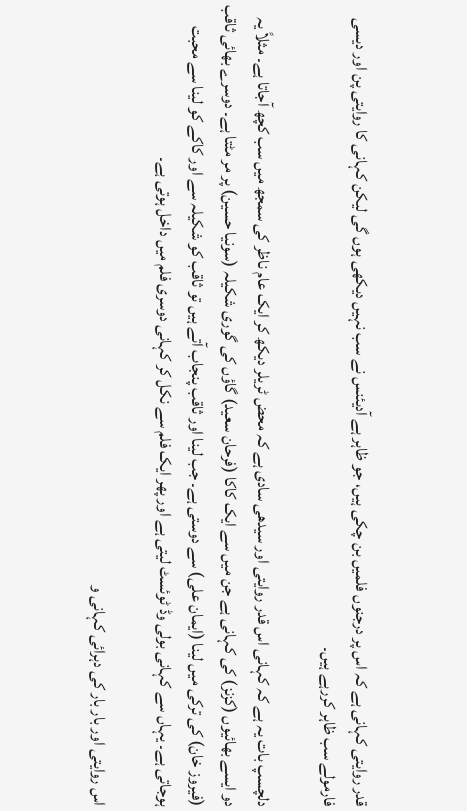قدر روایتی کہانی ہے کہ اس پر درجنوں فلمیں بن چکی ہیں، جو ظاہر ہے آدیئنس نے سب نہیں دیکھی ہوں گی لیکن کہانی کا روایتی پن اور دیسی فارمولے سب ظاہر کررہے ہیں۔

دلچسپ بات یہ ہے کہ کہانی اس قدر روایتی اور سیدھی سادی ہے کہ محض ٹریلر دیکھ کر ایک عام ناظر کی سمجھ میں سب کچھ آجاتا ہے۔ مثلاً یہ دو ایسے بھائیوں (کزنز) کی کہانی ہے جن میں سے ایک کاکا (فرحان سعید) گاؤں کی گوری شکیلہ (سونیا حسین) پر مر مٹتا ہے۔ دوسرے بھائی ثاقب (فیروز خان) کی ترکی میں لینا (ایمان علی) سے دوستی ہے۔ جب لینا اور ثاقب پنجاب آتے ہیں تو ثاقب کو شکیلہ سے اور کاکے کو لینا سے محبت ہوجاتی ہے۔ یہاں سے کہانی بولی وڈ ٹوئسٹ لیتی ہے اور پھر ایک فلم سے نکل کر کہانی دوسری فلم میں داخل ہوتی ہے۔

اس روایتی اور بار بار کی دہرائی کہانی و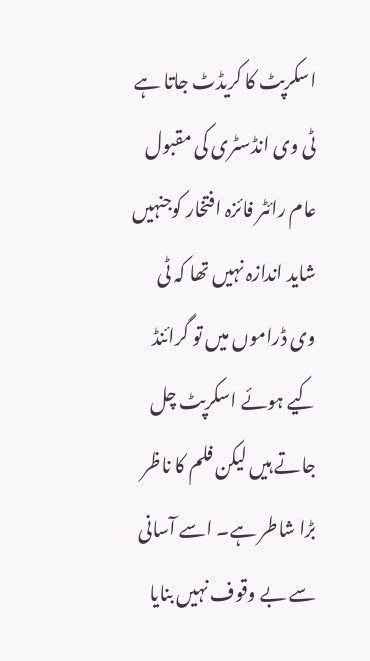اسکرپٹ کا کریڈٹ جاتا ہے ٹی وی انڈسٹری کی مقبول عام رائٹر فائزہ افتخار کوجنہیں شاید اندازہ نہیں تھا کہ ٹی وی ڈراموں میں تو گرائنڈ کیے ہوئے اسکرپٹ چل جاتے ہیں لیکن فلم کا ناظر بڑا شاطر ہے۔ اسے آسانی سے بے وقوف نہیں بنایا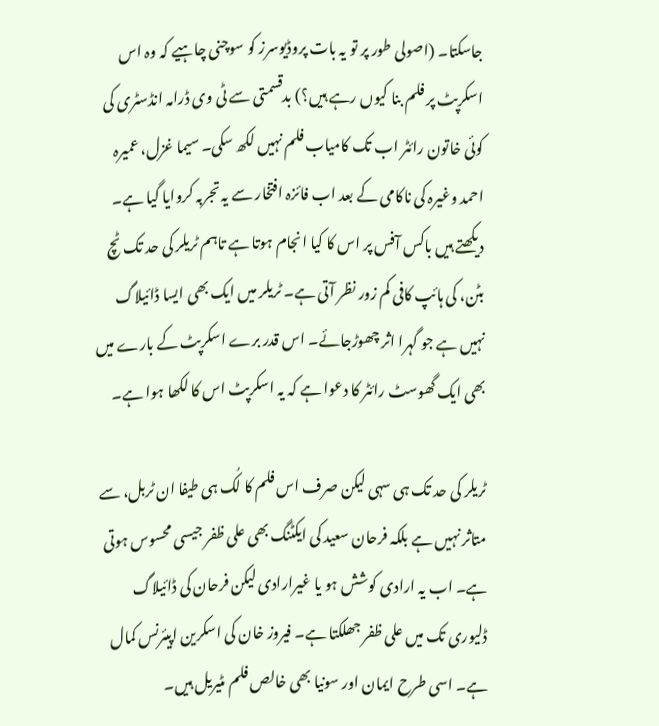جاسکتا۔ (اصولی طور پر تو یہ بات پروڈیوسرز کو سوچنی چاہیے کہ وہ اس اسکرپٹ پر فلم بنا کیوں رہے ہیں؟) بدقسمتی سے ٹی وی ڈرامہ انڈسٹری کی کوئی خاتون رائٹر اب تک کامیاب فلم نہیں لکھ سکی۔ سیما غزل، عمیرہ احمد وغیرہ کی ناکامی کے بعد اب فائزہ افتخار سے یہ تجربہ کروایا گیا ہے۔ دیکھتے ہیں باکس آفس پر اس کا کیا انجام ہوتا ہے تاہم ٹریلر کی حد تک ٹچ بٹن، کی ہائپ کافی کم زور نظر آتی ہے۔ ٹریلر میں ایک بھی ایسا ڈائیلاگ نہیں ہے جو گہرا اثر چھوڑجائے۔ اس قدر برے اسکرپٹ کے بارے میں بھی ایک گھوسٹ رائٹر کا دعوا ہے کہ یہ اسکرپٹ اس کا لکھا ہوا ہے۔

ٹریلر کی حد تک ہی سہی لیکن صرف اس فلم کا لُک ہی طیفا ان ٹربل، سے متاثر نہیں ہے بلکہ فرحان سعید کی ایکٹنگ بھی علی ظفر جیسی محسوس ہوتی ہے۔ اب یہ ارادی کوشش ہو یا غیرارادی لیکن فرحان کی ڈائیلاگ ڈلیوری تک میں علی ظفر جھلکتا ہے۔ فیروز خان کی اسکرین اپیئرنس کمال ہے۔ اسی طرح ایمان اور سونیا بھی خالص فلم مٹیریل ہیں۔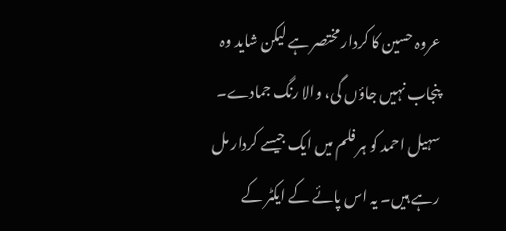عروہ حسین کا کردار مختصر ہے لیکن شاید وہ پنجاب نہیں جاؤں گی، والا رنگ جمادے۔ سہیل احمد کو ہر فلم میں ایک جیسے کردار مل رہے ہیں۔ یہ اس پائے کے ایکٹر کے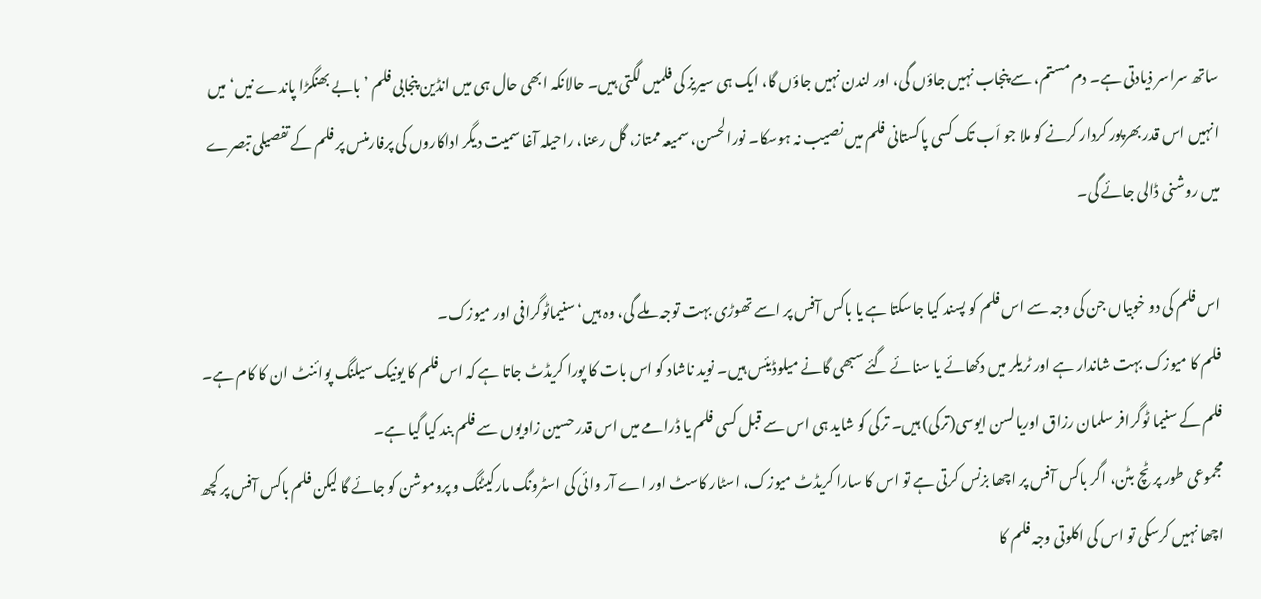ساتھ سراسر ذیادتی ہے۔ دم مستم، سے پنجاب نہیں جاؤں گی، اور لندن نہیں جاؤں گا، ایک ہی سیریز کی فلمیں لگتی ہیں۔ حالانکہ ابھی حال ہی میں انڈین پنجابی فلم ’بابے بھنگڑا پاندے نیں‘ میں انہیں اس قدر بھرپور کردار کرنے کو ملا جو اَب تک کسی پاکستانی فلم میں نصیب نہ ہوسکا۔ نورالحسن، سمیعہ ممتاز، گل رعنا، راحیلہ آغا سمیت دیگر اداکاروں کی پرفارمنس پر فلم کے تفصیلی تبصرے میں روشنی ڈالی جائے گی۔

اس فلم کی دو خوبیاں جن کی وجہ سے اس فلم کو پسند کیا جاسکتا ہے یا باکس آفس پر اسے تھوڑی بہت توجہ ملے گی، وہ ہیں‘ سنیماٹوگرافی اور میوزک۔
فلم کا میوزک بہت شاندار ہے اور ٹریلر میں دکھائے یا سنائے گئے سبھی گانے میلوڈیئس ہیں۔ نوید ناشاد کو اس بات کا پورا کریڈٹ جاتا ہے کہ اس فلم کا یونیک سیلنگ پوائنٹ ان کا کام ہے۔
فلم کے سنیما ٹوگرافر سلمان رزاق اوریالسن ایوسی(ترکی) ہیں۔ ترکی کو شاید ہی اس سے قبل کسی فلم یا ڈرامے میں اس قدر حسین زاویوں سے فلم بند کیا گیا ہے۔
مجموعی طور پر ٹچ بٹن، اگر باکس آفس پر اچھا بزنس کرتی ہے تو اس کا سارا کریڈٹ میوزک، اسٹار کاسٹ اور اے آر وائی کی اسٹرونگ مارکیٹنگ و پروموشن کو جائے گا لیکن فلم باکس آفس پر کچھ اچھا نہیں کرسکی تو اس کی اکلوتی وجہ فلم کا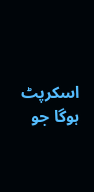اسکرپٹ ہوگا جو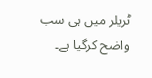ٹریلر میں ہی سب واضح کرگیا ہے۔